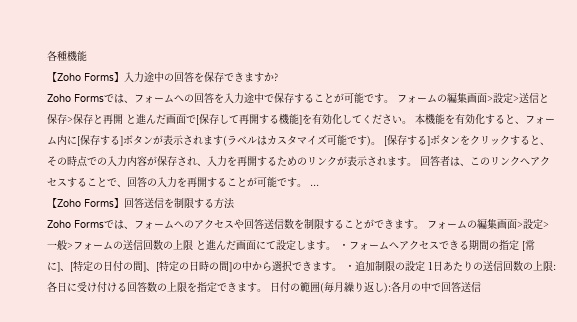各種機能
【Zoho Forms】入力途中の回答を保存できますか?
Zoho Formsでは、フォームへの回答を入力途中で保存することが可能です。 フォームの編集画面>設定>送信と保存>保存と再開 と進んだ画面で[保存して再開する機能]を有効化してください。 本機能を有効化すると、フォーム内に[保存する]ボタンが表示されます(ラベルはカスタマイズ可能です)。 [保存する]ボタンをクリックすると、その時点での入力内容が保存され、入力を再開するためのリンクが表示されます。 回答者は、このリンクへアクセスすることで、回答の入力を再開することが可能です。 ...
【Zoho Forms】回答送信を制限する方法
Zoho Formsでは、フォームへのアクセスや回答送信数を制限することができます。 フォームの編集画面>設定>一般>フォームの送信回数の上限 と進んだ画面にて設定します。 ・フォームへアクセスできる期間の指定 [常に]、[特定の日付の間]、[特定の日時の間]の中から選択できます。 ・追加制限の設定 1日あたりの送信回数の上限:各日に受け付ける回答数の上限を指定できます。 日付の範囲(毎月繰り返し):各月の中で回答送信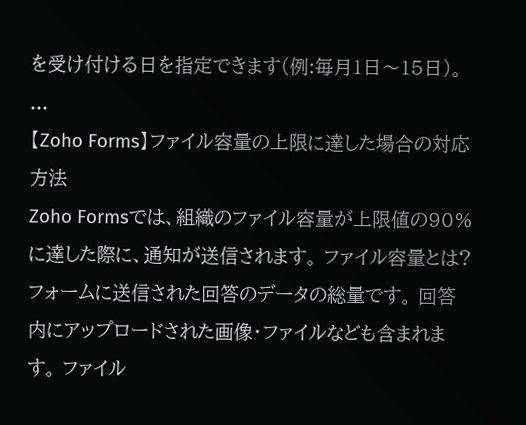を受け付ける日を指定できます(例:毎月1日〜15日)。 ...
【Zoho Forms】ファイル容量の上限に達した場合の対応方法
Zoho Formsでは、組織のファイル容量が上限値の90%に達した際に、通知が送信されます。 ファイル容量とは? フォームに送信された回答のデータの総量です。 回答内にアップロードされた画像・ファイルなども含まれます。 ファイル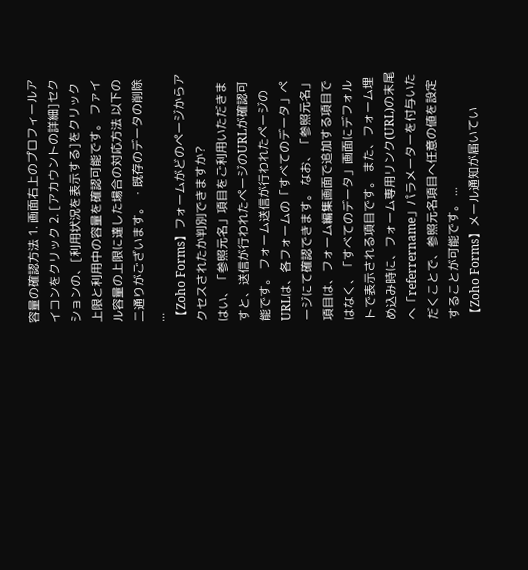容量の確認方法 1. 画面右上のプロフィールアイコンをクリック 2. [アカウントの詳細]セクションの、[利用状況を表示する]をクリック 上限と利用中の容量を確認可能です。 ファイル容量の上限に達した場合の対応方法 以下の二通りがございます。 ・既存のデータの削除 ...
【Zoho Forms】フォームがどのページからアクセスされたか判別できますか?
はい、「参照元名」項目をご利用いただきますと、送信が行われたページのURLが確認可能です。 フォーム送信が行われたページのURLは、各フォームの「すべてのデータ」ページにて確認できます。 なお、「参照元名」項目は、フォーム編集画面で追加する項目ではなく、「すべてのデータ」画面にデフォルトで表示される項目です。 また、フォーム埋め込み時に、フォーム専用リンク(URL)の末尾へ「referrername」パラメーターを付与いただくことで、参照元名項目へ任意の値を設定することが可能です。 ...
【Zoho Forms】メール通知が届いてい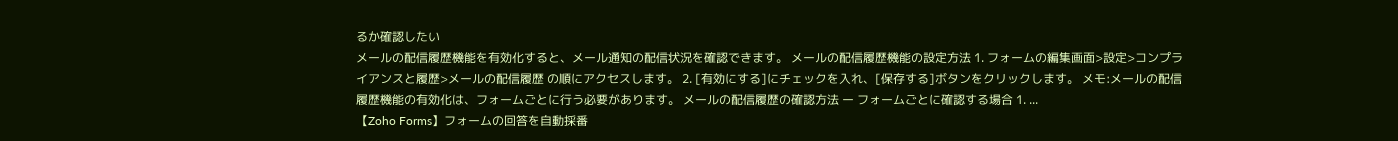るか確認したい
メールの配信履歴機能を有効化すると、メール通知の配信状況を確認できます。 メールの配信履歴機能の設定方法 1. フォームの編集画面>設定>コンプライアンスと履歴>メールの配信履歴 の順にアクセスします。 2. [有効にする]にチェックを入れ、[保存する]ボタンをクリックします。 メモ:メールの配信履歴機能の有効化は、フォームごとに行う必要があります。 メールの配信履歴の確認方法 ー フォームごとに確認する場合 1. ...
【Zoho Forms】フォームの回答を自動採番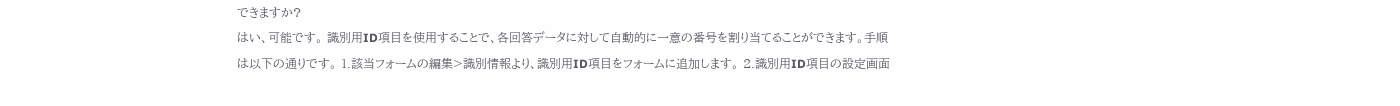できますか?
はい、可能です。 識別用ID項目を使用することで、各回答データに対して自動的に一意の番号を割り当てることができます。手順は以下の通りです。 1.該当フォームの編集>識別情報より、識別用ID項目をフォームに追加します。 2.識別用ID項目の設定画面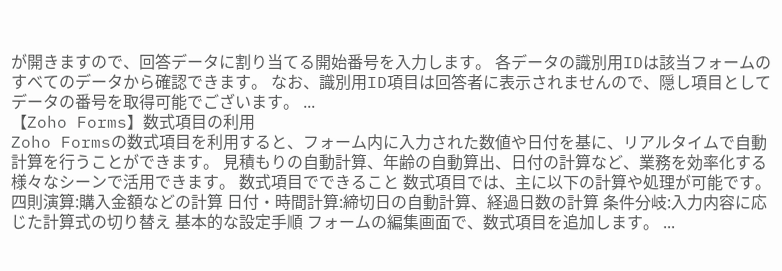が開きますので、回答データに割り当てる開始番号を入力します。 各データの識別用IDは該当フォームのすべてのデータから確認できます。 なお、識別用ID項目は回答者に表示されませんので、隠し項目としてデータの番号を取得可能でございます。 ...
【Zoho Forms】数式項目の利用
Zoho Formsの数式項目を利用すると、フォーム内に入力された数値や日付を基に、リアルタイムで自動計算を行うことができます。 見積もりの自動計算、年齢の自動算出、日付の計算など、業務を効率化する様々なシーンで活用できます。 数式項目でできること 数式項目では、主に以下の計算や処理が可能です。 四則演算:購入金額などの計算 日付・時間計算:締切日の自動計算、経過日数の計算 条件分岐:入力内容に応じた計算式の切り替え 基本的な設定手順 フォームの編集画面で、数式項目を追加します。 ...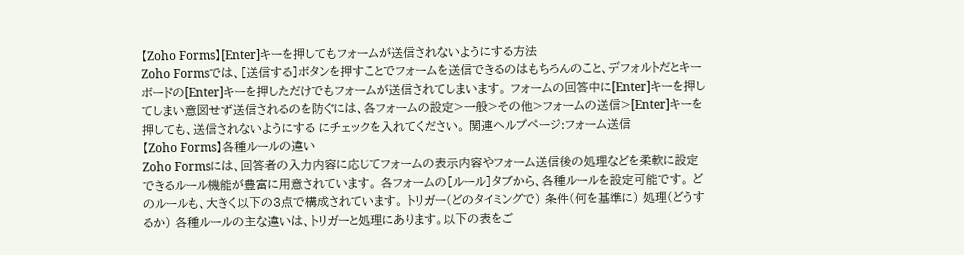【Zoho Forms】[Enter]キーを押してもフォームが送信されないようにする方法
Zoho Formsでは、[送信する]ボタンを押すことでフォームを送信できるのはもちろんのこと、デフォルトだとキーボードの[Enter]キーを押しただけでもフォームが送信されてしまいます。 フォームの回答中に[Enter]キーを押してしまい意図せず送信されるのを防ぐには、各フォームの設定>一般>その他>フォームの送信>[Enter]キーを押しても、送信されないようにする にチェックを入れてください。 関連ヘルプページ:フォーム送信
【Zoho Forms】各種ルールの違い
Zoho Formsには、回答者の入力内容に応じてフォームの表示内容やフォーム送信後の処理などを柔軟に設定できるルール機能が豊富に用意されています。 各フォームの[ルール]タブから、各種ルールを設定可能です。 どのルールも、大きく以下の3点で構成されています。 トリガー(どのタイミングで) 条件(何を基準に) 処理(どうするか) 各種ルールの主な違いは、トリガーと処理にあります。以下の表をご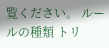覧ください。 ルールの種類 トリ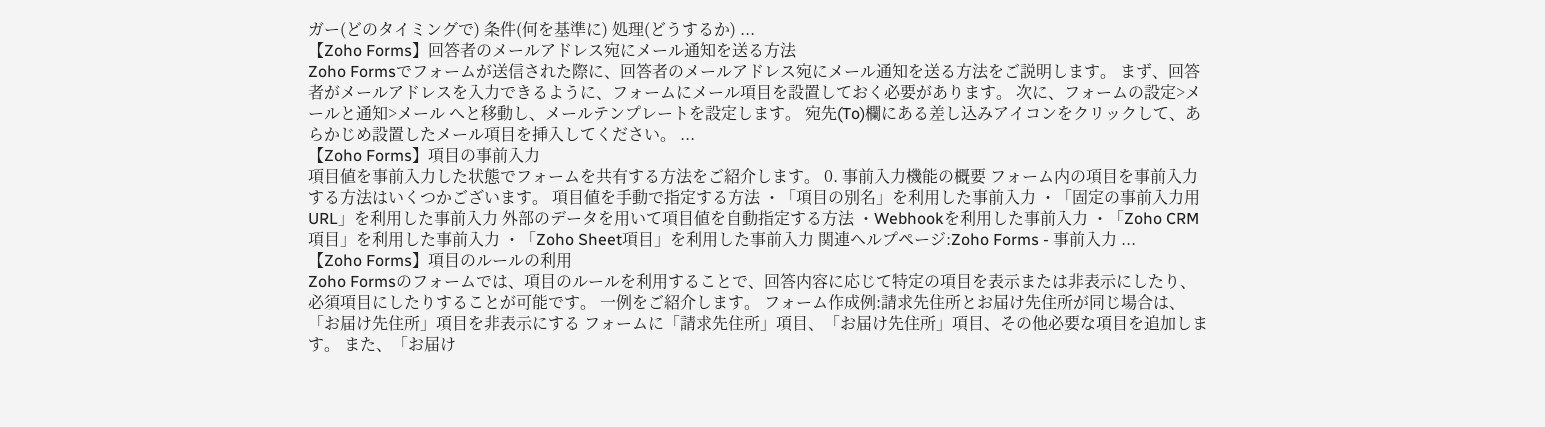ガー(どのタイミングで) 条件(何を基準に) 処理(どうするか) ...
【Zoho Forms】回答者のメールアドレス宛にメール通知を送る方法
Zoho Formsでフォームが送信された際に、回答者のメールアドレス宛にメール通知を送る方法をご説明します。 まず、回答者がメールアドレスを入力できるように、フォームにメール項目を設置しておく必要があります。 次に、フォームの設定>メールと通知>メール へと移動し、メールテンプレートを設定します。 宛先(To)欄にある差し込みアイコンをクリックして、あらかじめ設置したメール項目を挿入してください。 ...
【Zoho Forms】項目の事前入力
項目値を事前入力した状態でフォームを共有する方法をご紹介します。 0. 事前入力機能の概要 フォーム内の項目を事前入力する方法はいくつかございます。 項目値を手動で指定する方法 ・「項目の別名」を利用した事前入力 ・「固定の事前入力用URL」を利用した事前入力 外部のデータを用いて項目値を自動指定する方法 ・Webhookを利用した事前入力 ・「Zoho CRM項目」を利用した事前入力 ・「Zoho Sheet項目」を利用した事前入力 関連ヘルプページ:Zoho Forms - 事前入力 ...
【Zoho Forms】項目のルールの利用
Zoho Formsのフォームでは、項目のルールを利用することで、回答内容に応じて特定の項目を表示または非表示にしたり、必須項目にしたりすることが可能です。 一例をご紹介します。 フォーム作成例:請求先住所とお届け先住所が同じ場合は、「お届け先住所」項目を非表示にする フォームに「請求先住所」項目、「お届け先住所」項目、その他必要な項目を追加します。 また、「お届け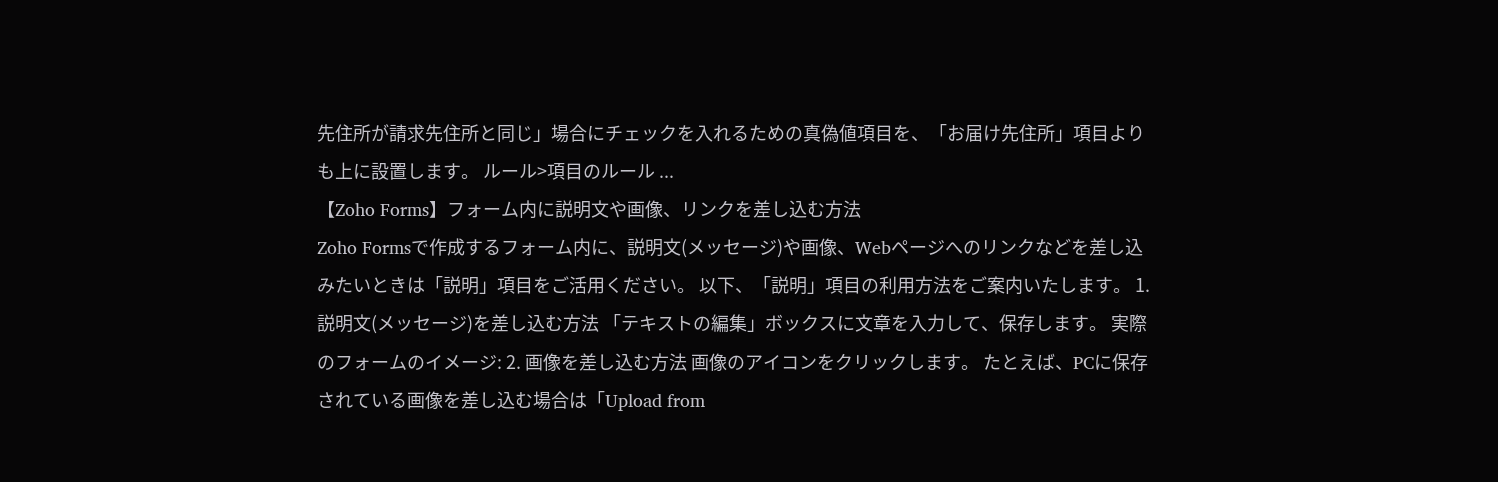先住所が請求先住所と同じ」場合にチェックを入れるための真偽値項目を、「お届け先住所」項目よりも上に設置します。 ルール>項目のルール ...
【Zoho Forms】フォーム内に説明文や画像、リンクを差し込む方法
Zoho Formsで作成するフォーム内に、説明文(メッセージ)や画像、Webページへのリンクなどを差し込みたいときは「説明」項目をご活用ください。 以下、「説明」項目の利用方法をご案内いたします。 1. 説明文(メッセージ)を差し込む方法 「テキストの編集」ボックスに文章を入力して、保存します。 実際のフォームのイメージ: 2. 画像を差し込む方法 画像のアイコンをクリックします。 たとえば、PCに保存されている画像を差し込む場合は「Upload from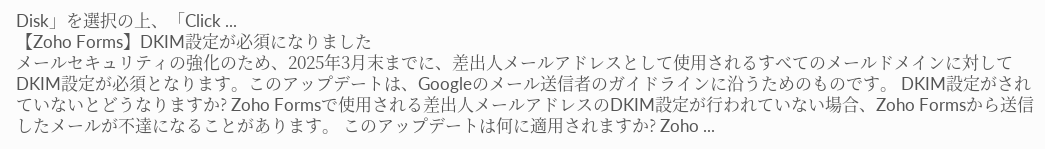Disk」を選択の上、「Click ...
【Zoho Forms】DKIM設定が必須になりました
メールセキュリティの強化のため、2025年3月末までに、差出人メールアドレスとして使用されるすべてのメールドメインに対してDKIM設定が必須となります。このアップデートは、Googleのメール送信者のガイドラインに沿うためのものです。 DKIM設定がされていないとどうなりますか? Zoho Formsで使用される差出人メールアドレスのDKIM設定が行われていない場合、Zoho Formsから送信したメールが不達になることがあります。 このアップデートは何に適用されますか? Zoho ...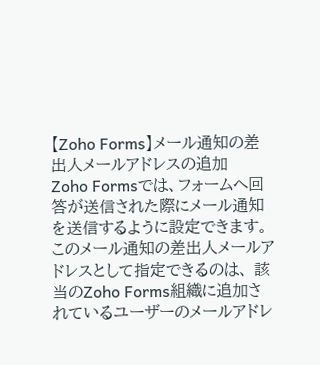【Zoho Forms】メール通知の差出人メールアドレスの追加
Zoho Formsでは、フォームへ回答が送信された際にメール通知を送信するように設定できます。 このメール通知の差出人メールアドレスとして指定できるのは、 該当のZoho Forms組織に追加されているユーザーのメールアドレ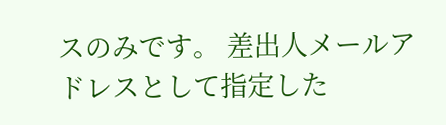スのみです。 差出人メールアドレスとして指定した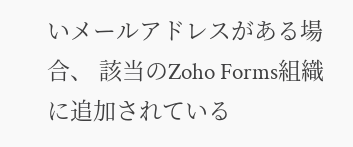いメールアドレスがある場合、 該当のZoho Forms組織に追加されている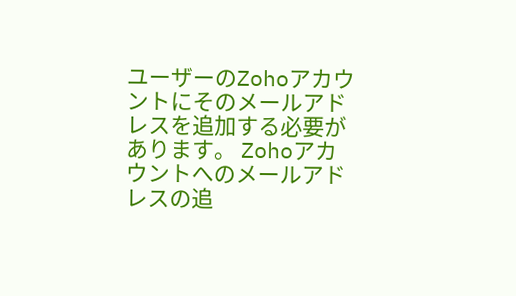ユーザーのZohoアカウントにそのメールアドレスを追加する必要があります。 Zohoアカウントへのメールアドレスの追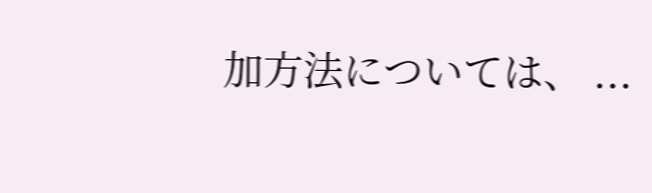加方法については、 ...